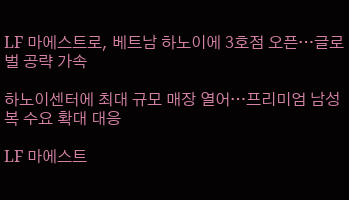LF 마에스트로, 베트남 하노이에 3호점 오픈…글로벌 공략 가속

하노이센터에 최대 규모 매장 열어…프리미엄 남성복 수요 확대 대응

LF 마에스트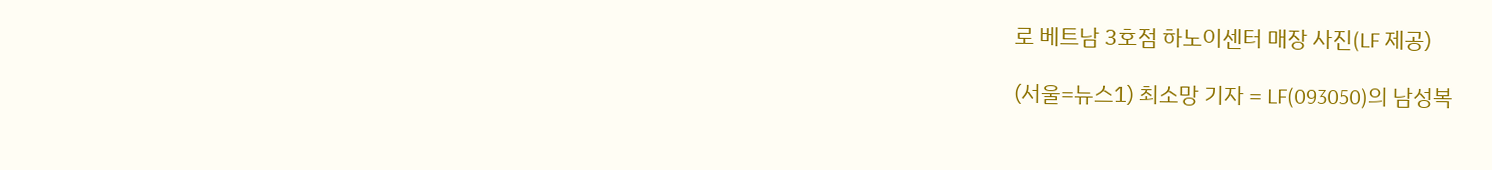로 베트남 3호점 하노이센터 매장 사진(LF 제공)

(서울=뉴스1) 최소망 기자 = LF(093050)의 남성복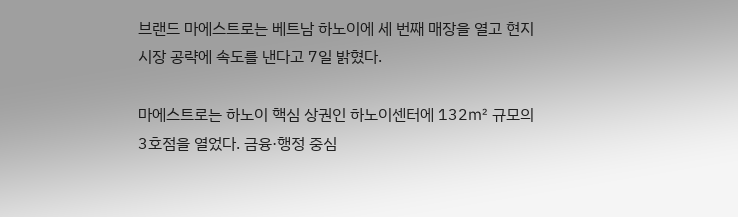브랜드 마에스트로는 베트남 하노이에 세 번째 매장을 열고 현지 시장 공략에 속도를 낸다고 7일 밝혔다.

마에스트로는 하노이 핵심 상권인 하노이센터에 132㎡ 규모의 3호점을 열었다. 금융·행정 중심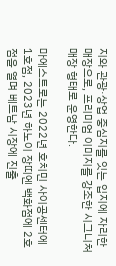지와 관광·상업 중심지를 잇는 입지에 자리한 매장으로, 프리미엄 이미지를 강조한 시그니처 매장 형태로 운영한다.

마에스트로는 2022년 호치민 사이공센터에 1호점, 2023년 하노이 장띠엔 백화점에 2호점을 열며 베트남 시장에 진출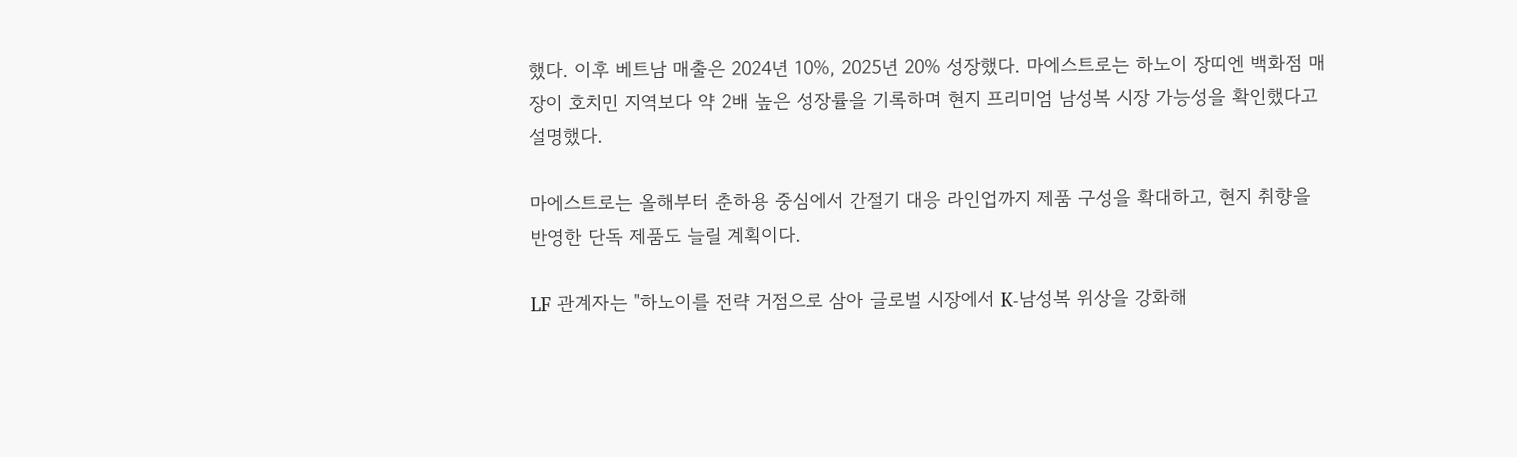했다. 이후 베트남 매출은 2024년 10%, 2025년 20% 성장했다. 마에스트로는 하노이 장띠엔 백화점 매장이 호치민 지역보다 약 2배 높은 성장률을 기록하며 현지 프리미엄 남성복 시장 가능성을 확인했다고 설명했다.

마에스트로는 올해부터 춘하용 중심에서 간절기 대응 라인업까지 제품 구성을 확대하고, 현지 취향을 반영한 단독 제품도 늘릴 계획이다.

LF 관계자는 "하노이를 전략 거점으로 삼아 글로벌 시장에서 K-남성복 위상을 강화해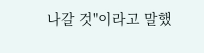나갈 것"이라고 말했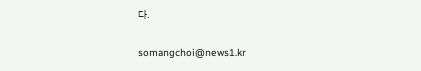다.

somangchoi@news1.kr